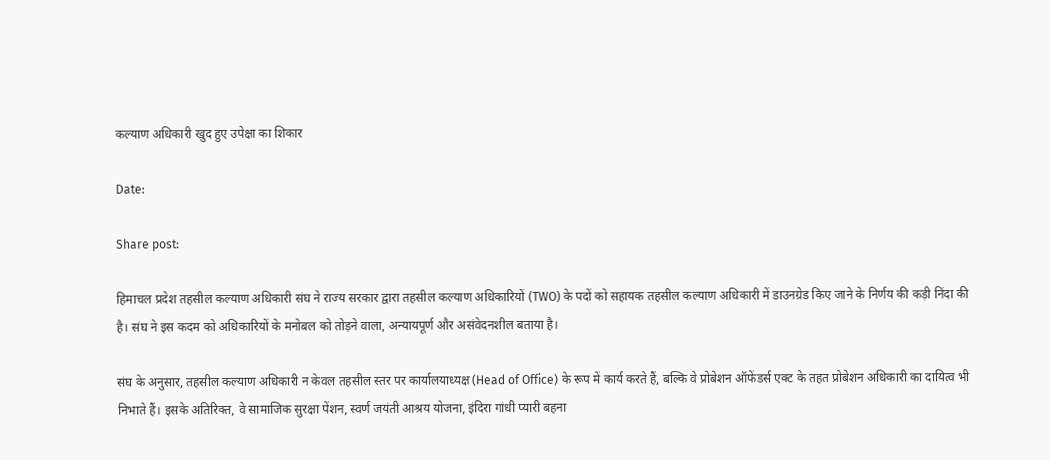कल्याण अधिकारी खुद हुए उपेक्षा का शिकार

Date:

Share post:

हिमाचल प्रदेश तहसील कल्याण अधिकारी संघ ने राज्य सरकार द्वारा तहसील कल्याण अधिकारियों (TWO) के पदों को सहायक तहसील कल्याण अधिकारी में डाउनग्रेड किए जाने के निर्णय की कड़ी निंदा की है। संघ ने इस कदम को अधिकारियों के मनोबल को तोड़ने वाला, अन्यायपूर्ण और असंवेदनशील बताया है।

संघ के अनुसार, तहसील कल्याण अधिकारी न केवल तहसील स्तर पर कार्यालयाध्यक्ष (Head of Office) के रूप में कार्य करते हैं, बल्कि वे प्रोबेशन ऑफेंडर्स एक्ट के तहत प्रोबेशन अधिकारी का दायित्व भी निभाते हैं। इसके अतिरिक्त, वे सामाजिक सुरक्षा पेंशन, स्वर्ण जयंती आश्रय योजना, इंदिरा गांधी प्यारी बहना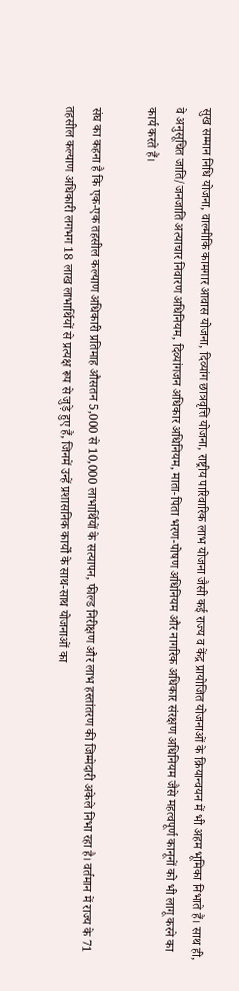सुख सम्मान निधि योजना, वाल्मीकि कामगार आवास योजना, दिव्यांग छात्रवृत्ति योजना, राष्ट्रीय पारिवारिक लाभ योजना जैसी कई राज्य व केंद्र प्रायोजित योजनाओं के क्रियान्वयन में भी अहम भूमिका निभाते हैं। साथ ही, वे अनुसूचित जाति/जनजाति अत्याचार निवारण अधिनियम, दिव्यांगजन अधिकार अधिनियम, माता-पिता भरण-पोषण अधिनियम और नागरिक अधिकार संरक्षण अधिनियम जैसे महत्वपूर्ण कानूनों को भी लागू करने का कार्य करते हैं।

संघ का कहना है कि एक-एक तहसील कल्याण अधिकारी प्रतिमाह औसतन 5,000 से 10,000 लाभार्थियों के सत्यापन, फील्ड निरीक्षण और लाभ हस्तांतरण की जिम्मेदारी अकेले निभा रहा है। वर्तमान में राज्य के 71 तहसील कल्याण अधिकारी लगभग 18 लाख लाभार्थियों से प्रत्यक्ष रूप से जुड़े हुए हैं, जिनमें उन्हें प्रशासनिक कार्यों के साथ-साथ योजनाओं का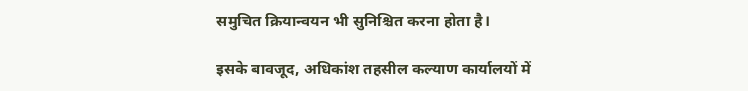समुचित क्रियान्वयन भी सुनिश्चित करना होता है।

इसके बावजूद, अधिकांश तहसील कल्याण कार्यालयों में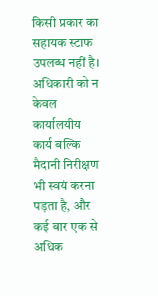किसी प्रकार का सहायक स्टाफ उपलब्ध नहीं है। अधिकारी को न केवल कार्यालयीय कार्य बल्कि मैदानी निरीक्षण भी स्वयं करना पड़ता है, और कई बार एक से अधिक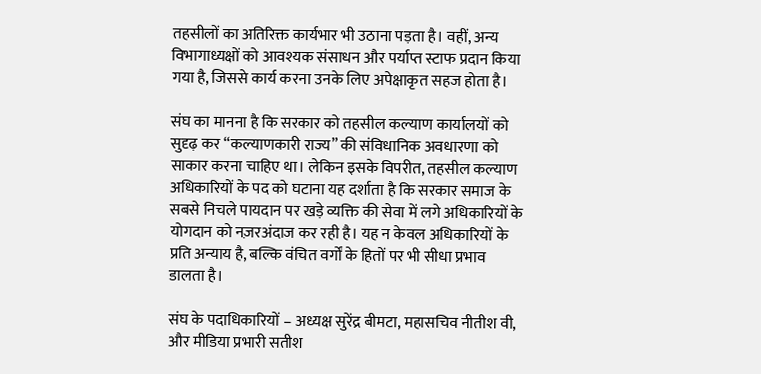तहसीलों का अतिरिक्त कार्यभार भी उठाना पड़ता है। वहीं, अन्य विभागाध्यक्षों को आवश्यक संसाधन और पर्याप्त स्टाफ प्रदान किया गया है, जिससे कार्य करना उनके लिए अपेक्षाकृत सहज होता है।

संघ का मानना है कि सरकार को तहसील कल्याण कार्यालयों को सुदृढ़ कर “कल्याणकारी राज्य” की संविधानिक अवधारणा को साकार करना चाहिए था। लेकिन इसके विपरीत, तहसील कल्याण अधिकारियों के पद को घटाना यह दर्शाता है कि सरकार समाज के सबसे निचले पायदान पर खड़े व्यक्ति की सेवा में लगे अधिकारियों के योगदान को नज़रअंदाज कर रही है। यह न केवल अधिकारियों के प्रति अन्याय है, बल्कि वंचित वर्गों के हितों पर भी सीधा प्रभाव डालता है।

संघ के पदाधिकारियों – अध्यक्ष सुरेंद्र बीमटा, महासचिव नीतीश वी, और मीडिया प्रभारी सतीश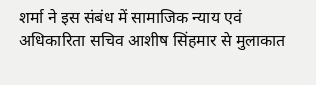शर्मा ने इस संबंध में सामाजिक न्याय एवं अधिकारिता सचिव आशीष सिंहमार से मुलाकात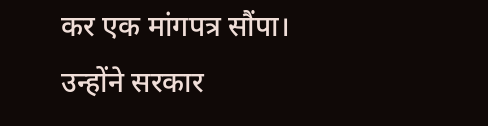कर एक मांगपत्र सौंपा। उन्होंने सरकार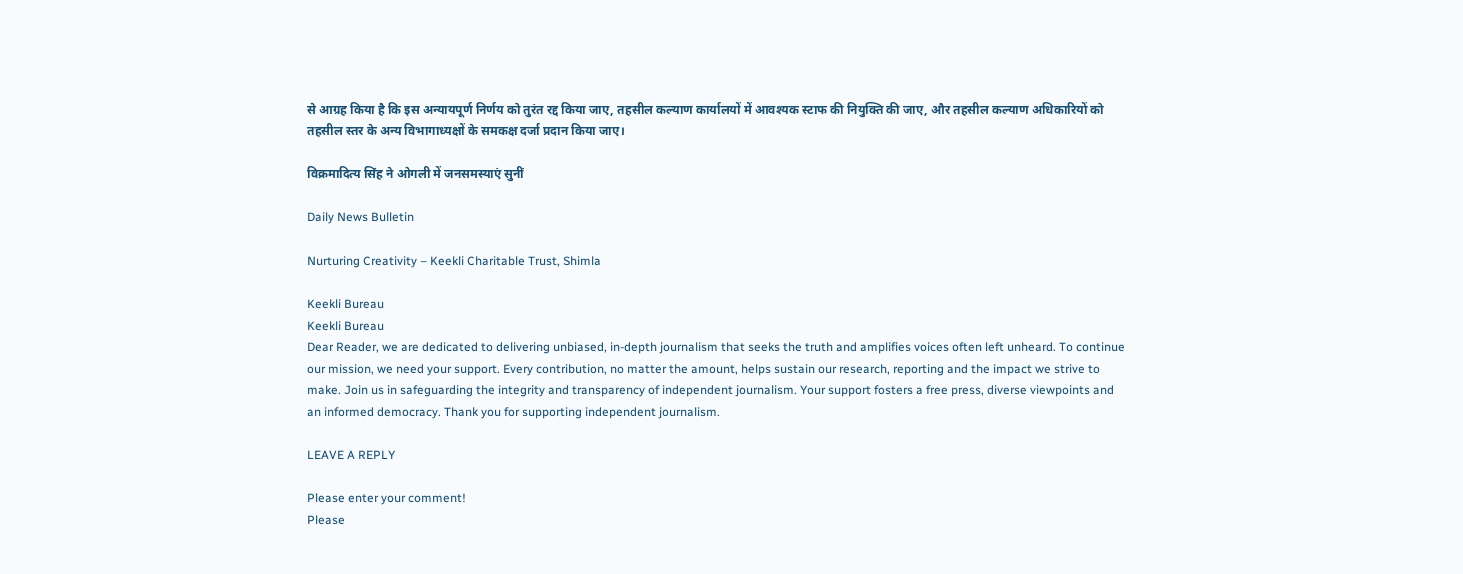से आग्रह किया है कि इस अन्यायपूर्ण निर्णय को तुरंत रद्द किया जाए, तहसील कल्याण कार्यालयों में आवश्यक स्टाफ की नियुक्ति की जाए, और तहसील कल्याण अधिकारियों को तहसील स्तर के अन्य विभागाध्यक्षों के समकक्ष दर्जा प्रदान किया जाए।

विक्रमादित्य सिंह ने ओगली में जनसमस्याएं सुनीं

Daily News Bulletin

Nurturing Creativity – Keekli Charitable Trust, Shimla

Keekli Bureau
Keekli Bureau
Dear Reader, we are dedicated to delivering unbiased, in-depth journalism that seeks the truth and amplifies voices often left unheard. To continue our mission, we need your support. Every contribution, no matter the amount, helps sustain our research, reporting and the impact we strive to make. Join us in safeguarding the integrity and transparency of independent journalism. Your support fosters a free press, diverse viewpoints and an informed democracy. Thank you for supporting independent journalism.

LEAVE A REPLY

Please enter your comment!
Please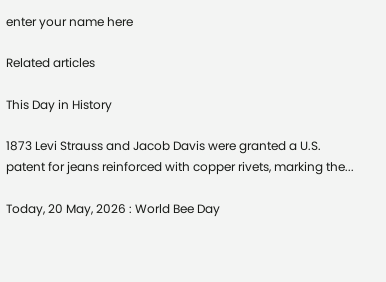enter your name here

Related articles

This Day in History

1873 Levi Strauss and Jacob Davis were granted a U.S. patent for jeans reinforced with copper rivets, marking the...

Today, 20 May, 2026 : World Bee Day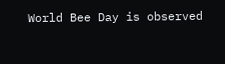World Bee Day is observed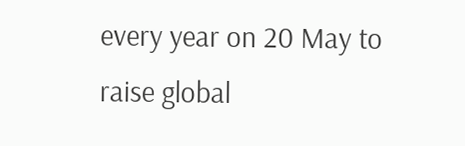every year on 20 May to raise global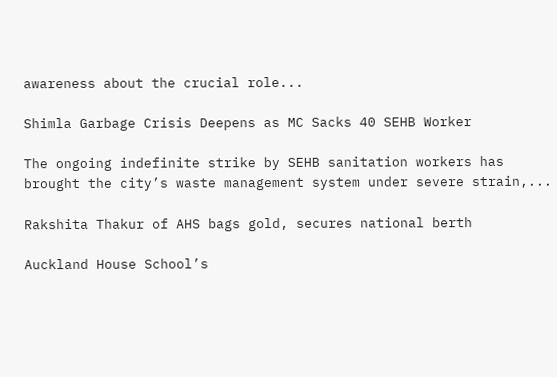awareness about the crucial role...

Shimla Garbage Crisis Deepens as MC Sacks 40 SEHB Worker

The ongoing indefinite strike by SEHB sanitation workers has brought the city’s waste management system under severe strain,...

Rakshita Thakur of AHS bags gold, secures national berth

Auckland House School’s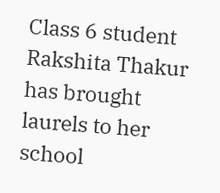Class 6 student Rakshita Thakur has brought laurels to her school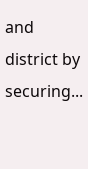and district by securing...